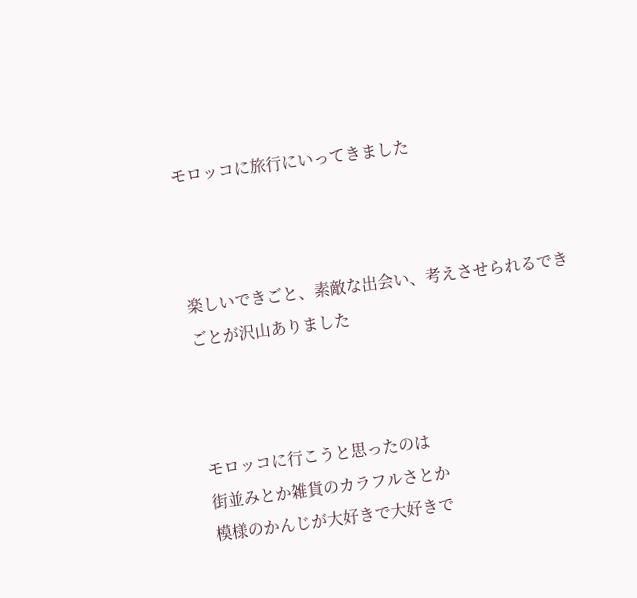モロッコに旅行にいってきました



楽しいできごと、素敵な出会い、考えさせられるできごとが沢山ありました



モロッコに行こうと思ったのは
街並みとか雑貨のカラフルさとか
模様のかんじが大好きで大好きで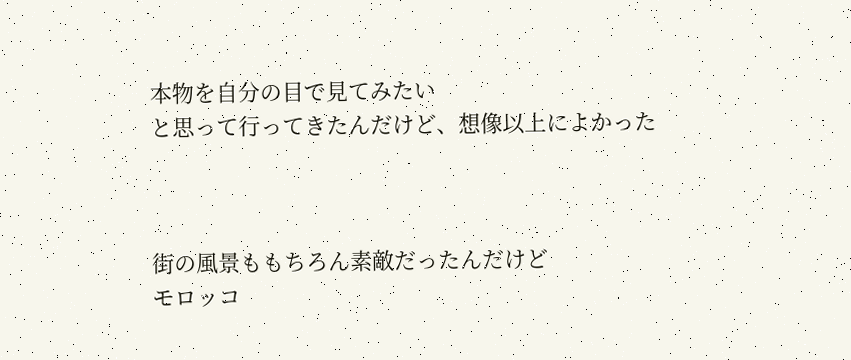本物を自分の目で見てみたい
と思って行ってきたんだけど、想像以上によかった



街の風景ももちろん素敵だったんだけど
モロッコ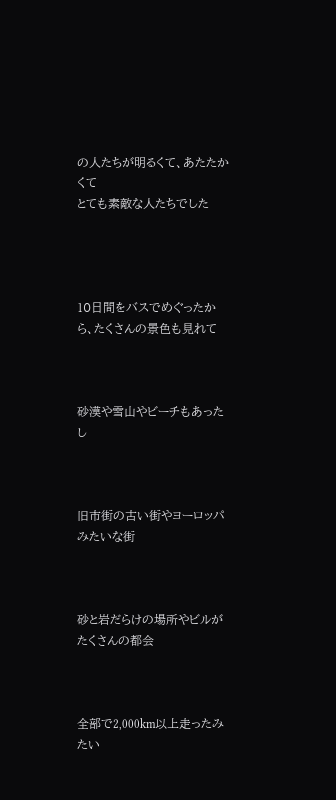の人たちが明るくて、あたたかくて
とても素敵な人たちでした




10日間をバスでめぐったから、たくさんの景色も見れて



砂漠や雪山やビーチもあったし



旧市街の古い街やヨーロッパみたいな街



砂と岩だらけの場所やビルがたくさんの都会



全部で2,000km以上走ったみたい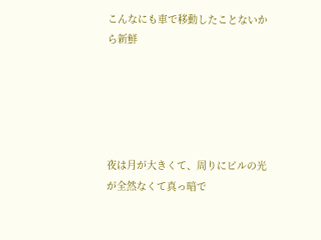こんなにも車で移動したことないから新鮮





夜は月が大きくて、周りにビルの光が全然なくて真っ暗で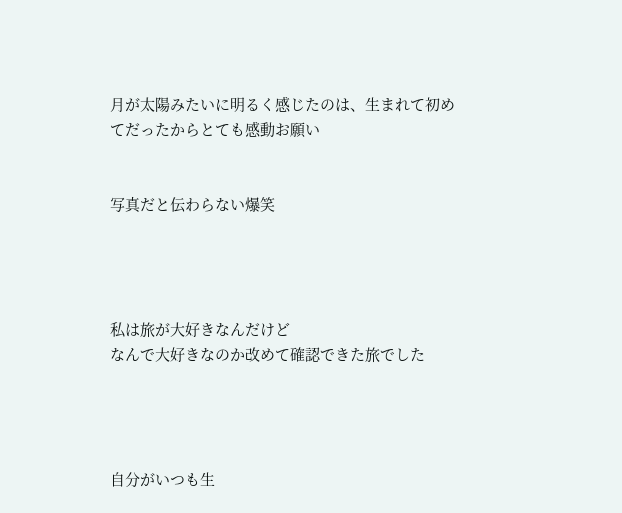月が太陽みたいに明るく感じたのは、生まれて初めてだったからとても感動お願い


写真だと伝わらない爆笑




私は旅が大好きなんだけど
なんで大好きなのか改めて確認できた旅でした




自分がいつも生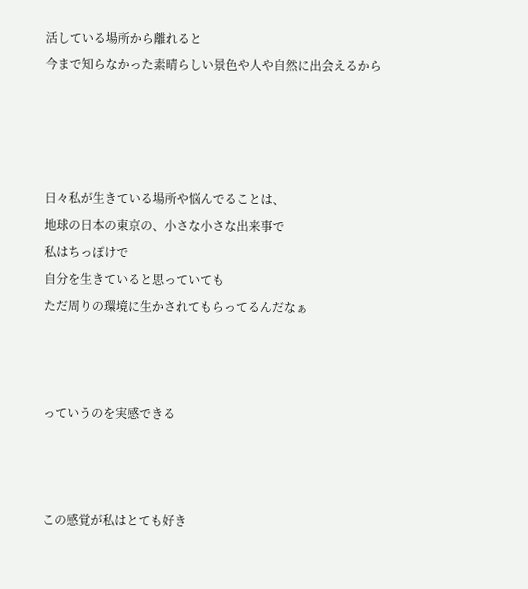活している場所から離れると
今まで知らなかった素晴らしい景色や人や自然に出会えるから




日々私が生きている場所や悩んでることは、
地球の日本の東京の、小さな小さな出来事で
私はちっぽけで
自分を生きていると思っていても
ただ周りの環境に生かされてもらってるんだなぁ



っていうのを実感できる



この感覚が私はとても好き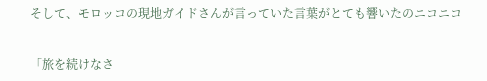そして、モロッコの現地ガイドさんが言っていた言葉がとても響いたのニコニコ


「旅を続けなさ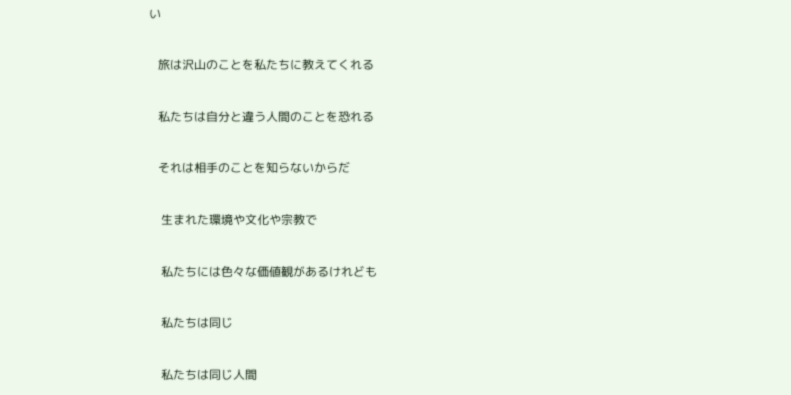い

   旅は沢山のことを私たちに教えてくれる

   私たちは自分と違う人間のことを恐れる

   それは相手のことを知らないからだ

    生まれた環境や文化や宗教で

    私たちには色々な価値観があるけれども

    私たちは同じ

    私たちは同じ人間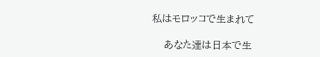私はモロッコで生まれて

    あなた達は日本で生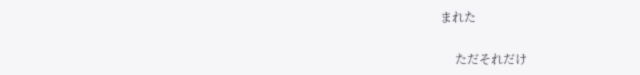まれた

     ただそれだけ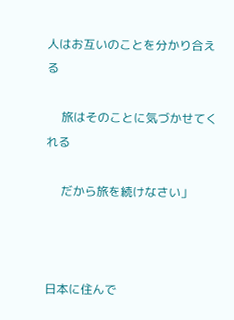人はお互いのことを分かり合える

     旅はそのことに気づかせてくれる

     だから旅を続けなさい」



日本に住んで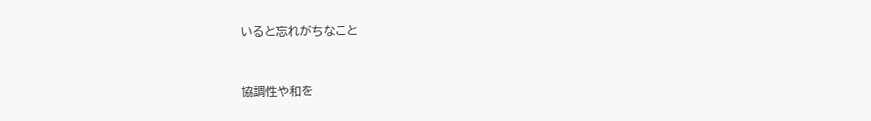いると忘れがちなこと



協調性や和を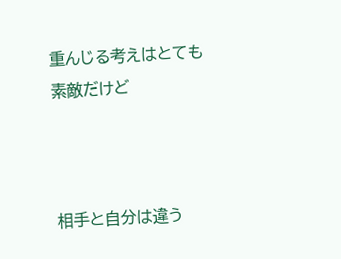重んじる考えはとても素敵だけど



相手と自分は違う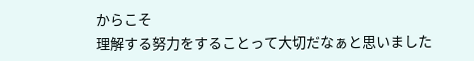からこそ
理解する努力をすることって大切だなぁと思いました